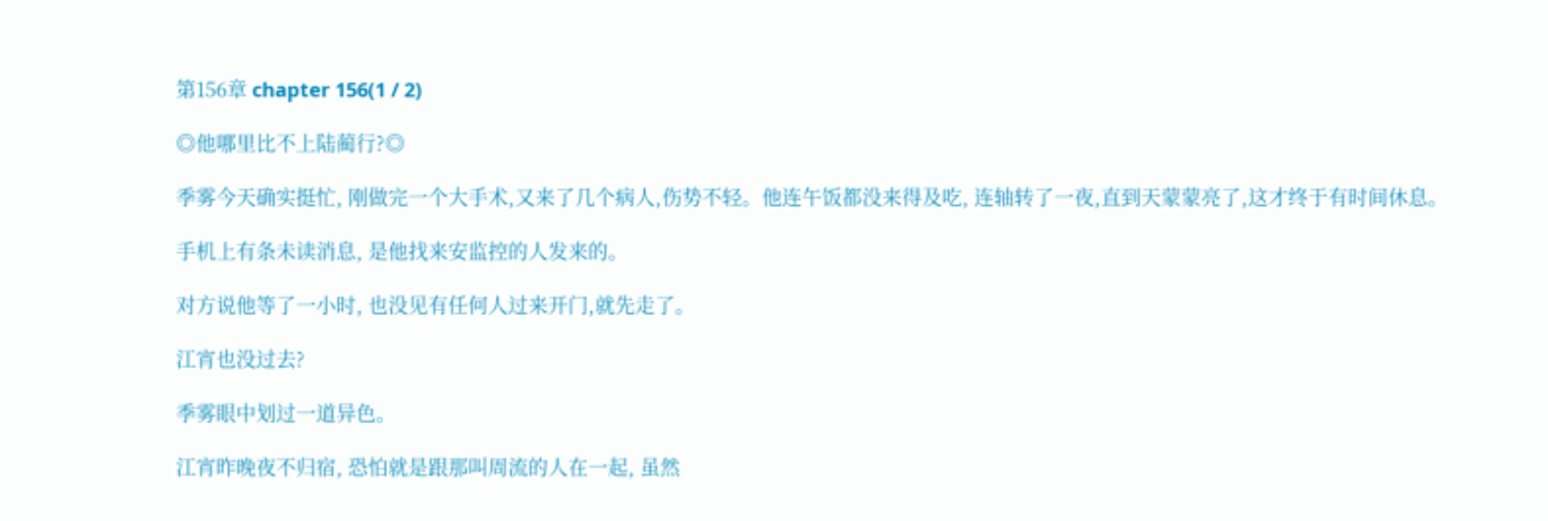第156章 chapter 156(1 / 2)

◎他哪里比不上陆蔺行?◎

季雾今天确实挺忙, 刚做完一个大手术,又来了几个病人,伤势不轻。他连午饭都没来得及吃, 连轴转了一夜,直到天蒙蒙亮了,这才终于有时间休息。

手机上有条未读消息, 是他找来安监控的人发来的。

对方说他等了一小时, 也没见有任何人过来开门,就先走了。

江宵也没过去?

季雾眼中划过一道异色。

江宵昨晚夜不归宿, 恐怕就是跟那叫周流的人在一起, 虽然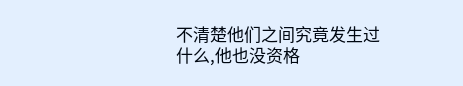不清楚他们之间究竟发生过什么,他也没资格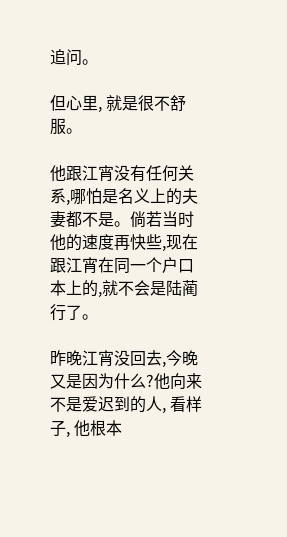追问。

但心里, 就是很不舒服。

他跟江宵没有任何关系,哪怕是名义上的夫妻都不是。倘若当时他的速度再快些,现在跟江宵在同一个户口本上的,就不会是陆蔺行了。

昨晚江宵没回去,今晚又是因为什么?他向来不是爱迟到的人, 看样子, 他根本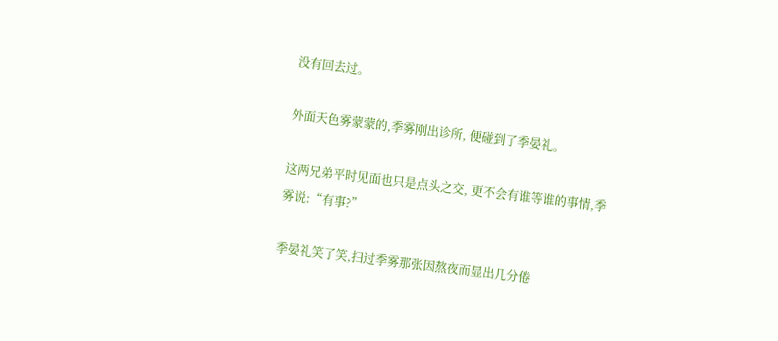没有回去过。

外面天色雾蒙蒙的,季雾刚出诊所, 便碰到了季晏礼。

这两兄弟平时见面也只是点头之交, 更不会有谁等谁的事情,季雾说:“有事?”

季晏礼笑了笑,扫过季雾那张因熬夜而显出几分倦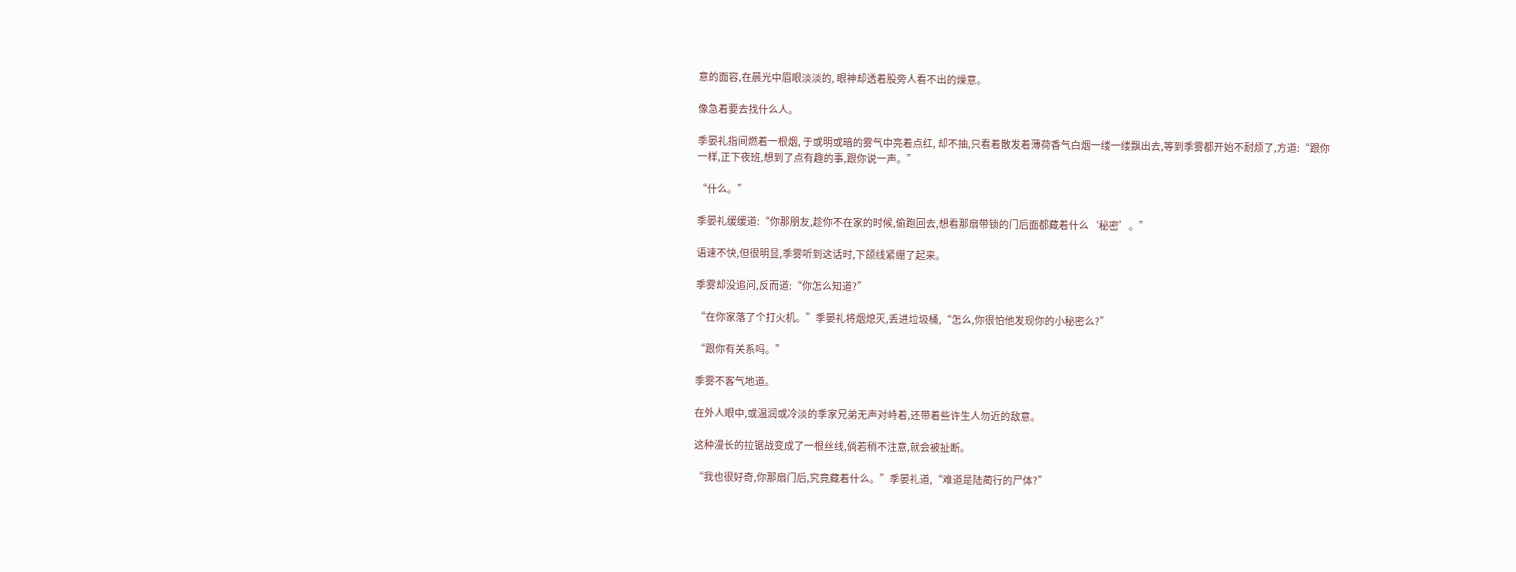意的面容,在晨光中眉眼淡淡的, 眼神却透着股旁人看不出的燥意。

像急着要去找什么人。

季晏礼指间燃着一根烟, 于或明或暗的雾气中亮着点红, 却不抽,只看着散发着薄荷香气白烟一缕一缕飘出去,等到季雾都开始不耐烦了,方道:“跟你一样,正下夜班,想到了点有趣的事,跟你说一声。”

“什么。”

季晏礼缓缓道:“你那朋友,趁你不在家的时候,偷跑回去,想看那扇带锁的门后面都藏着什么‘秘密’。”

语速不快,但很明显,季雾听到这话时,下颌线紧绷了起来。

季雾却没追问,反而道:“你怎么知道?”

“在你家落了个打火机。”季晏礼将烟熄灭,丢进垃圾桶,“怎么,你很怕他发现你的小秘密么?”

“跟你有关系吗。”

季雾不客气地道。

在外人眼中,或温润或冷淡的季家兄弟无声对峙着,还带着些许生人勿近的敌意。

这种漫长的拉锯战变成了一根丝线,倘若稍不注意,就会被扯断。

“我也很好奇,你那扇门后,究竟藏着什么。”季晏礼道,“难道是陆蔺行的尸体?”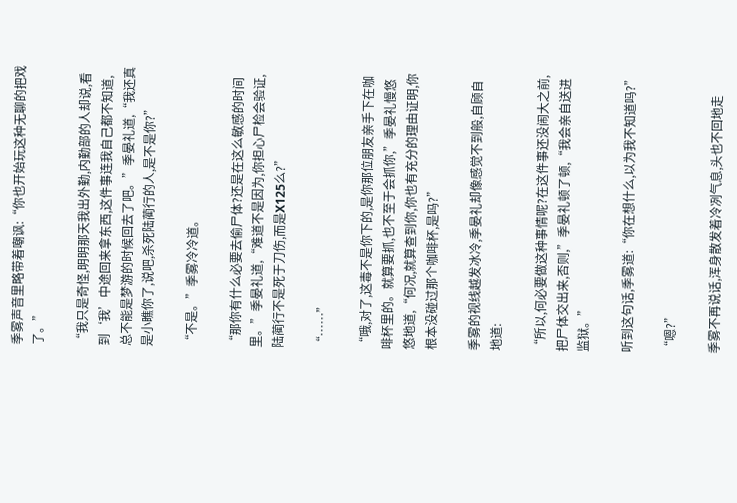季雾声音里略带着嘲讽:“你也开始玩这种无聊的把戏了。”

“我只是奇怪,明明那天我出外勤,内勤部的人却说,看到‘我’中途回来拿东西,这件事连我自己都不知道,总不能是梦游的时候回去了吧。”季晏礼道,“我还真是小瞧你了,说吧,杀死陆蔺行的人,是不是你?”

“不是。”季雾冷冷道。

“那你有什么必要去偷尸体?还是在这么敏感的时间里。”季晏礼道,“难道不是因为,你担心尸检会验证,陆蔺行不是死于刀伤,而是X125么?”

“……”

“哦,对了,这毒不是你下的,是你那位朋友亲手下在咖啡杯里的。就算要抓,也不至于会抓你,”季晏礼慢悠悠地道,“何况,就算查到你,你也有充分的理由证明,你根本没碰过那个咖啡杯,是吗?”

季雾的视线越发冰冷,季晏礼却像感觉不到般,自顾自地道:

“所以,何必要做这种事情呢?在这件事还没闹大之前,把尸体交出来,否则,”季晏礼顿了顿,“我会亲自送进监狱。”

听到这句话,季雾道:“你在想什么,以为我不知道吗?”

“嗯?”

季雾不再说话,浑身散发着冷冽气息,头也不回地走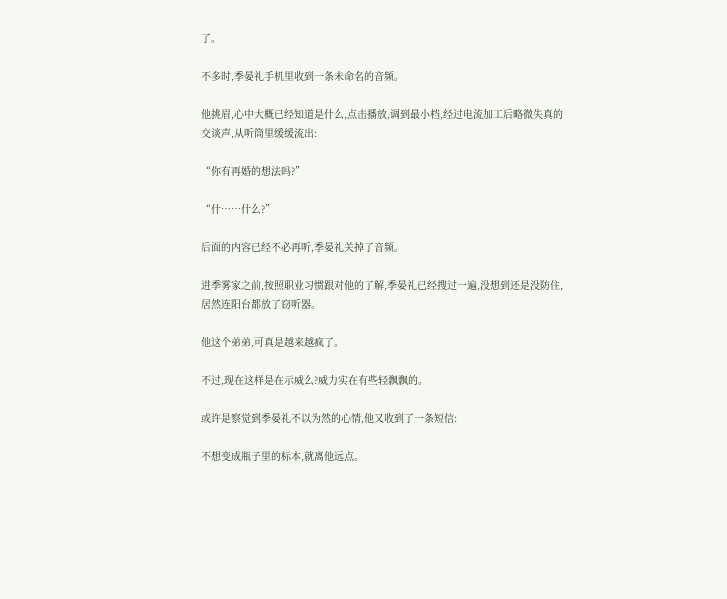了。

不多时,季晏礼手机里收到一条未命名的音频。

他挑眉,心中大概已经知道是什么,点击播放,调到最小档,经过电流加工后略微失真的交谈声,从听筒里缓缓流出:

“你有再婚的想法吗?”

“什……什么?”

后面的内容已经不必再听,季晏礼关掉了音频。

进季雾家之前,按照职业习惯跟对他的了解,季晏礼已经搜过一遍,没想到还是没防住,居然连阳台都放了窃听器。

他这个弟弟,可真是越来越疯了。

不过,现在这样是在示威么?威力实在有些轻飘飘的。

或许是察觉到季晏礼不以为然的心情,他又收到了一条短信:

不想变成瓶子里的标本,就离他远点。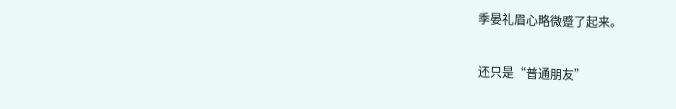季晏礼眉心略微蹙了起来。

还只是“普通朋友”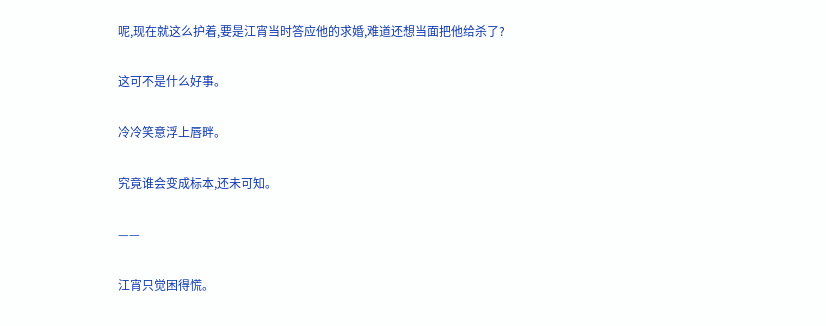呢,现在就这么护着,要是江宵当时答应他的求婚,难道还想当面把他给杀了?

这可不是什么好事。

冷冷笑意浮上唇畔。

究竟谁会变成标本,还未可知。

——

江宵只觉困得慌。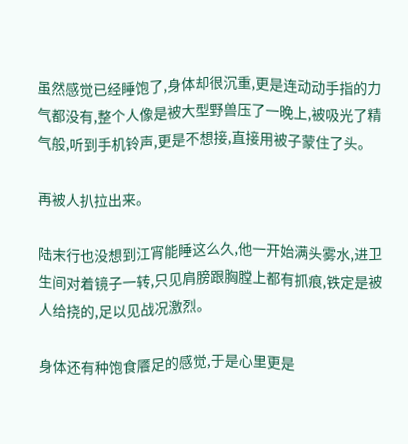虽然感觉已经睡饱了,身体却很沉重,更是连动动手指的力气都没有,整个人像是被大型野兽压了一晚上,被吸光了精气般,听到手机铃声,更是不想接,直接用被子蒙住了头。

再被人扒拉出来。

陆末行也没想到江宵能睡这么久,他一开始满头雾水,进卫生间对着镜子一转,只见肩膀跟胸膛上都有抓痕,铁定是被人给挠的,足以见战况激烈。

身体还有种饱食餍足的感觉,于是心里更是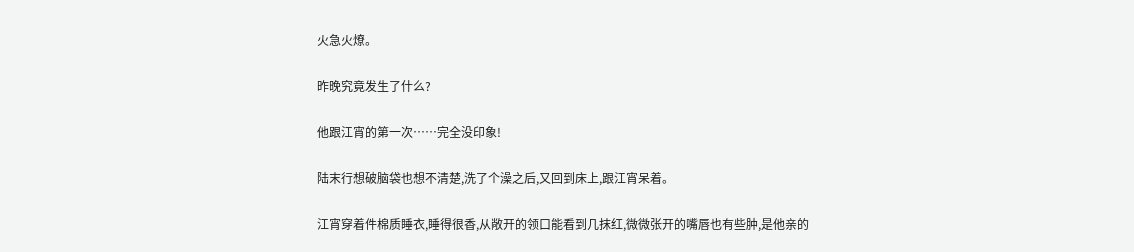火急火燎。

昨晚究竟发生了什么?

他跟江宵的第一次……完全没印象!

陆末行想破脑袋也想不清楚,洗了个澡之后,又回到床上,跟江宵呆着。

江宵穿着件棉质睡衣,睡得很香,从敞开的领口能看到几抹红,微微张开的嘴唇也有些肿,是他亲的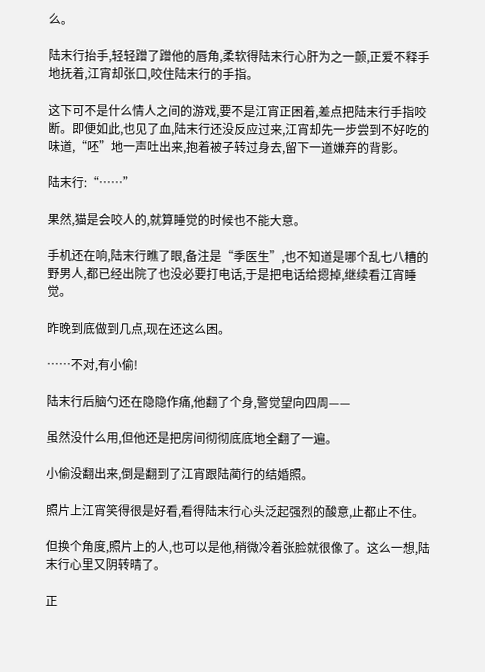么。

陆末行抬手,轻轻蹭了蹭他的唇角,柔软得陆末行心肝为之一颤,正爱不释手地抚着,江宵却张口,咬住陆末行的手指。

这下可不是什么情人之间的游戏,要不是江宵正困着,差点把陆末行手指咬断。即便如此,也见了血,陆末行还没反应过来,江宵却先一步尝到不好吃的味道,“呸”地一声吐出来,抱着被子转过身去,留下一道嫌弃的背影。

陆末行:“……”

果然,猫是会咬人的,就算睡觉的时候也不能大意。

手机还在响,陆末行瞧了眼,备注是“季医生”,也不知道是哪个乱七八糟的野男人,都已经出院了也没必要打电话,于是把电话给摁掉,继续看江宵睡觉。

昨晚到底做到几点,现在还这么困。

……不对,有小偷!

陆末行后脑勺还在隐隐作痛,他翻了个身,警觉望向四周——

虽然没什么用,但他还是把房间彻彻底底地全翻了一遍。

小偷没翻出来,倒是翻到了江宵跟陆蔺行的结婚照。

照片上江宵笑得很是好看,看得陆末行心头泛起强烈的酸意,止都止不住。

但换个角度,照片上的人,也可以是他,稍微冷着张脸就很像了。这么一想,陆末行心里又阴转晴了。

正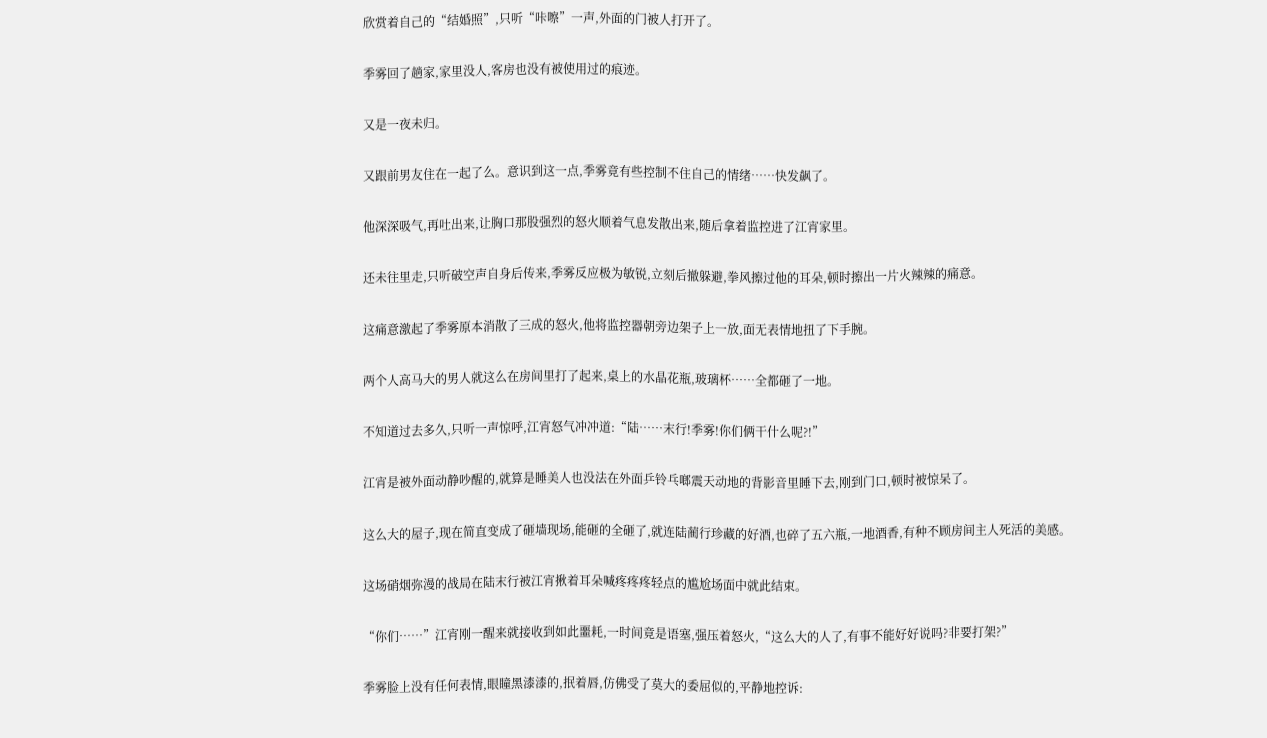欣赏着自己的“结婚照”,只听“咔嚓”一声,外面的门被人打开了。

季雾回了趟家,家里没人,客房也没有被使用过的痕迹。

又是一夜未归。

又跟前男友住在一起了么。意识到这一点,季雾竟有些控制不住自己的情绪……快发飙了。

他深深吸气,再吐出来,让胸口那股强烈的怒火顺着气息发散出来,随后拿着监控进了江宵家里。

还未往里走,只听破空声自身后传来,季雾反应极为敏锐,立刻后撤躲避,拳风擦过他的耳朵,顿时擦出一片火辣辣的痛意。

这痛意激起了季雾原本消散了三成的怒火,他将监控器朝旁边架子上一放,面无表情地扭了下手腕。

两个人高马大的男人就这么在房间里打了起来,桌上的水晶花瓶,玻璃杯……全都砸了一地。

不知道过去多久,只听一声惊呼,江宵怒气冲冲道:“陆……末行!季雾!你们俩干什么呢?!”

江宵是被外面动静吵醒的,就算是睡美人也没法在外面乒铃乓啷震天动地的背影音里睡下去,刚到门口,顿时被惊呆了。

这么大的屋子,现在简直变成了砸墙现场,能砸的全砸了,就连陆蔺行珍藏的好酒,也碎了五六瓶,一地酒香,有种不顾房间主人死活的美感。

这场硝烟弥漫的战局在陆末行被江宵揪着耳朵喊疼疼疼轻点的尴尬场面中就此结束。

“你们……”江宵刚一醒来就接收到如此噩耗,一时间竟是语塞,强压着怒火,“这么大的人了,有事不能好好说吗?非要打架?”

季雾脸上没有任何表情,眼瞳黑漆漆的,抿着唇,仿佛受了莫大的委屈似的,平静地控诉: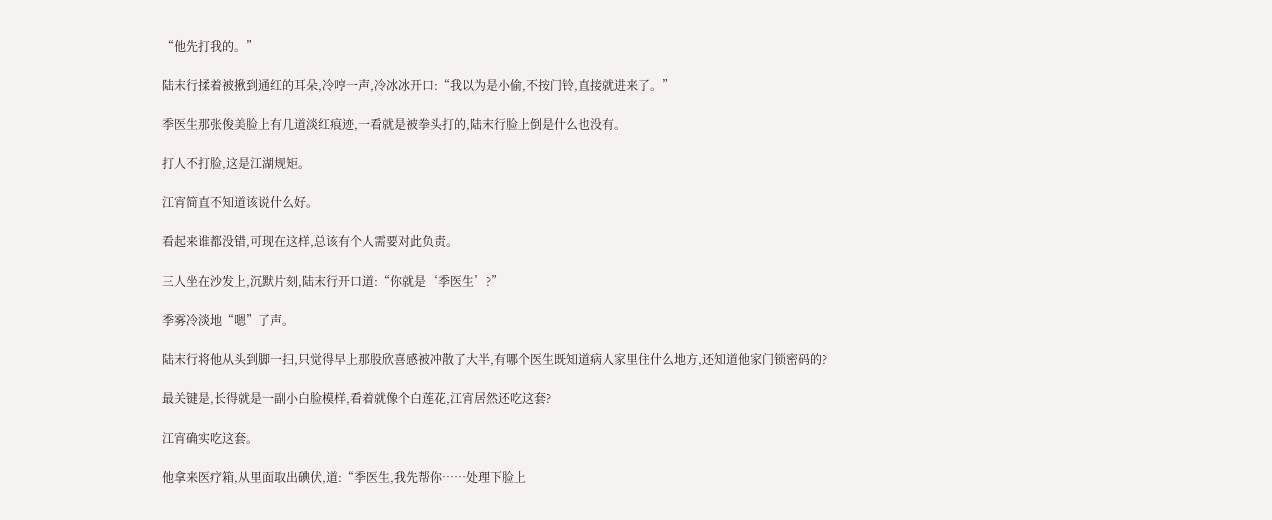“他先打我的。”

陆末行揉着被揪到通红的耳朵,冷哼一声,冷冰冰开口:“我以为是小偷,不按门铃,直接就进来了。”

季医生那张俊美脸上有几道淡红痕迹,一看就是被拳头打的,陆末行脸上倒是什么也没有。

打人不打脸,这是江湖规矩。

江宵简直不知道该说什么好。

看起来谁都没错,可现在这样,总该有个人需要对此负责。

三人坐在沙发上,沉默片刻,陆末行开口道:“你就是‘季医生’?”

季雾冷淡地“嗯”了声。

陆末行将他从头到脚一扫,只觉得早上那股欣喜感被冲散了大半,有哪个医生既知道病人家里住什么地方,还知道他家门锁密码的?

最关键是,长得就是一副小白脸模样,看着就像个白莲花,江宵居然还吃这套?

江宵确实吃这套。

他拿来医疗箱,从里面取出碘伏,道:“季医生,我先帮你……处理下脸上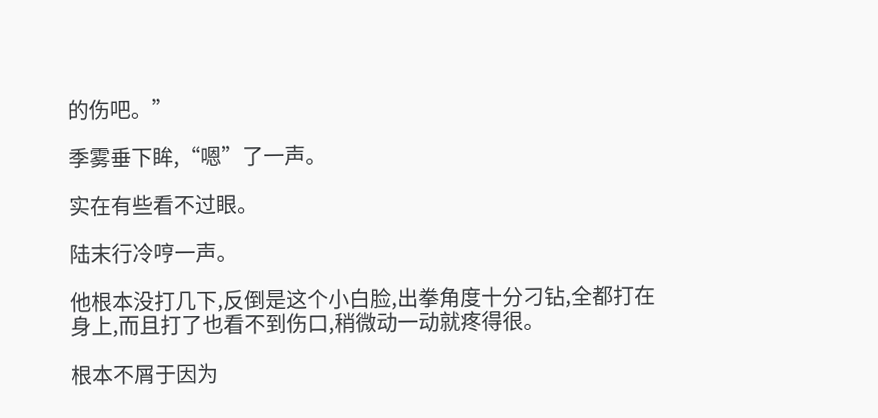的伤吧。”

季雾垂下眸,“嗯”了一声。

实在有些看不过眼。

陆末行冷哼一声。

他根本没打几下,反倒是这个小白脸,出拳角度十分刁钻,全都打在身上,而且打了也看不到伤口,稍微动一动就疼得很。

根本不屑于因为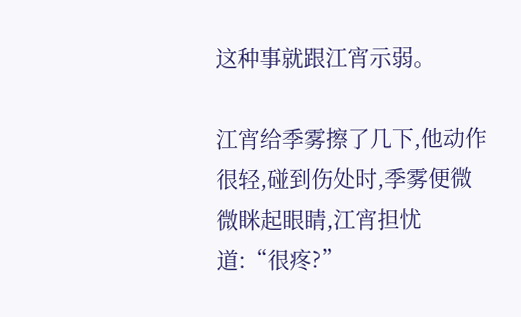这种事就跟江宵示弱。

江宵给季雾擦了几下,他动作很轻,碰到伤处时,季雾便微微眯起眼睛,江宵担忧道:“很疼?”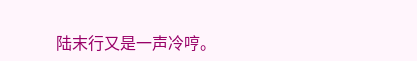陆末行又是一声冷哼。